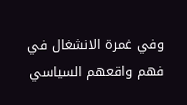وفي غمرة الانشغال في فهم واقعهم السياسي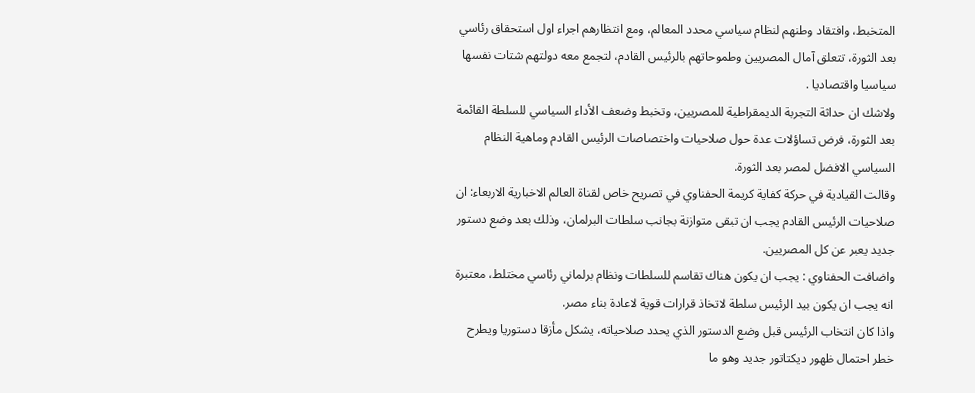المتخبط، وافتقاد وطنهم لنظام سياسي محدد المعالم، ومع انتظارهم اجراء اول استحقاق رئاسي بعد الثورة، تتعلق آمال المصريين وطموحاتهم بالرئيس القادم، لتجمع معه دولتهم شتات نفسها سياسيا واقتصاديا .
ولاشك ان حداثة التجربة الديمقراطية للمصريين، وتخبط وضعف الأداء السياسي للسلطة القائمة بعد الثورة، فرض تساؤلات عدة حول صلاحيات واختصاصات الرئيس القادم وماهية النظام السياسي الافضل لمصر بعد الثورة.
وقالت القيادية في حركة كفاية كريمة الحفناوي في تصريح خاص لقناة العالم الاخبارية الاربعاء: ان صلاحيات الرئيس القادم يجب ان تبقى متوازنة بجانب سلطات البرلمان، وذلك بعد وضع دستور جديد يعبر عن كل المصريين.
واضافت الحفناوي : يجب ان يكون هناك تقاسم للسلطات ونظام برلماني رئاسي مختلط، معتبرة انه يجب ان يكون بيد الرئيس سلطة لاتخاذ قرارات قوية لاعادة بناء مصر.
واذا كان انتخاب الرئيس قبل وضع الدستور الذي يحدد صلاحياته، يشكل مأزقا دستوريا ويطرح خطر احتمال ظهور ديكتاتور جديد وهو ما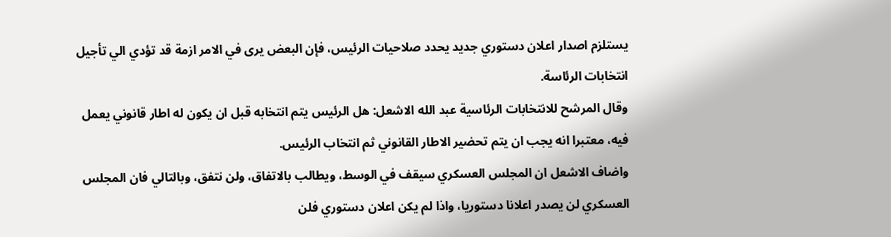يستلزم اصدار اعلان دستوري جديد يحدد صلاحيات الرئيس، فإن البعض يرى في الامر ازمة قد تؤدي الي تأجيل انتخابات الرئاسة.
وقال المرشح للانتخابات الرئاسية عبد الله الاشعل: هل الرئيس يتم انتخابه قبل ان يكون له اطار قانوني يعمل فيه، معتبرا انه يجب ان يتم تحضير الاطار القانوني ثم انتخاب الرئيس.
واضاف الاشعل ان المجلس العسكري سيقف في الوسط، ويطالب بالاتفاق، ولن نتفق، وبالتالي فان المجلس العسكري لن يصدر اعلانا دستوريا، واذا لم يكن اعلان دستوري فلن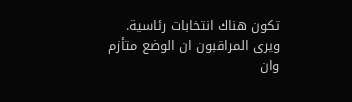تكون هناك انتخابات رئاسية.
ويرى المراقبون ان الوضع متأزم وان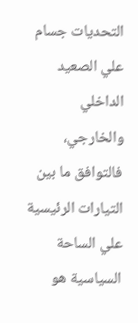التحديات جسام علي الصعيد الداخلي والخارجي، فالتوافق ما بين التيارات الرئيسية علي الساحة السياسية هو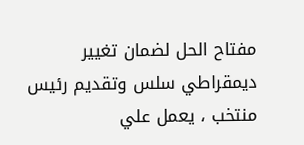مفتاح الحل لضمان تغيير ديمقراطي سلس وتقديم رئيس منتخب ، يعمل علي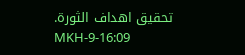تحقيق اهداف الثورة.
MKH-9-16:09